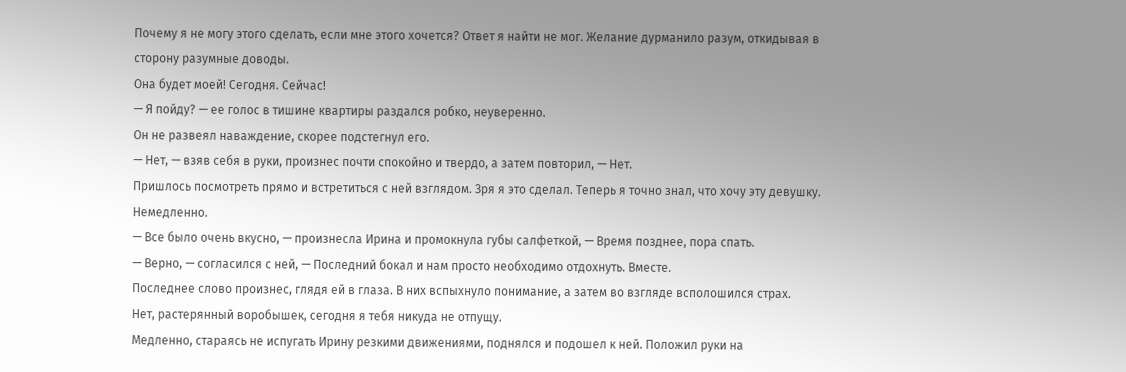Почему я не могу этого сделать, если мне этого хочется? Ответ я найти не мог. Желание дурманило разум, откидывая в сторону разумные доводы.
Она будет моей! Сегодня. Сейчас!
— Я пойду? — ее голос в тишине квартиры раздался робко, неуверенно.
Он не развеял наваждение, скорее подстегнул его.
— Нет, — взяв себя в руки, произнес почти спокойно и твердо, а затем повторил, — Нет.
Пришлось посмотреть прямо и встретиться с ней взглядом. Зря я это сделал. Теперь я точно знал, что хочу эту девушку. Немедленно.
— Все было очень вкусно, — произнесла Ирина и промокнула губы салфеткой, — Время позднее, пора спать.
— Верно, — согласился с ней, — Последний бокал и нам просто необходимо отдохнуть. Вместе.
Последнее слово произнес, глядя ей в глаза. В них вспыхнуло понимание, а затем во взгляде всполошился страх.
Нет, растерянный воробышек, сегодня я тебя никуда не отпущу.
Медленно, стараясь не испугать Ирину резкими движениями, поднялся и подошел к ней. Положил руки на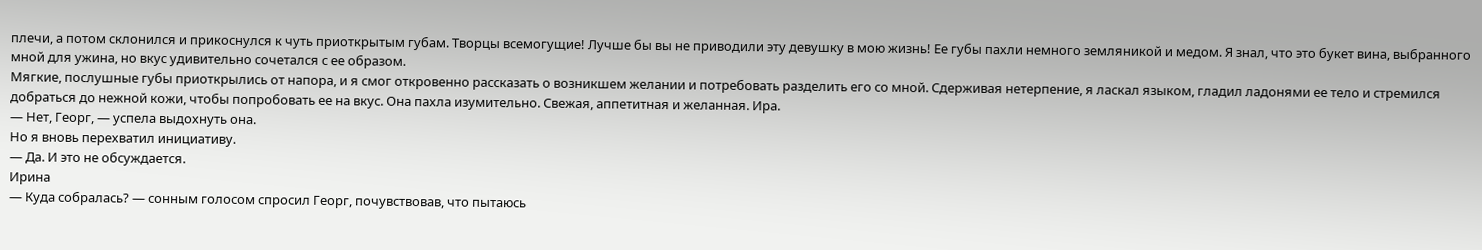плечи, а потом склонился и прикоснулся к чуть приоткрытым губам. Творцы всемогущие! Лучше бы вы не приводили эту девушку в мою жизнь! Ее губы пахли немного земляникой и медом. Я знал, что это букет вина, выбранного мной для ужина, но вкус удивительно сочетался с ее образом.
Мягкие, послушные губы приоткрылись от напора, и я смог откровенно рассказать о возникшем желании и потребовать разделить его со мной. Сдерживая нетерпение, я ласкал языком, гладил ладонями ее тело и стремился добраться до нежной кожи, чтобы попробовать ее на вкус. Она пахла изумительно. Свежая, аппетитная и желанная. Ира.
— Нет, Георг, — успела выдохнуть она.
Но я вновь перехватил инициативу.
— Да. И это не обсуждается.
Ирина
— Куда собралась? — сонным голосом спросил Георг, почувствовав, что пытаюсь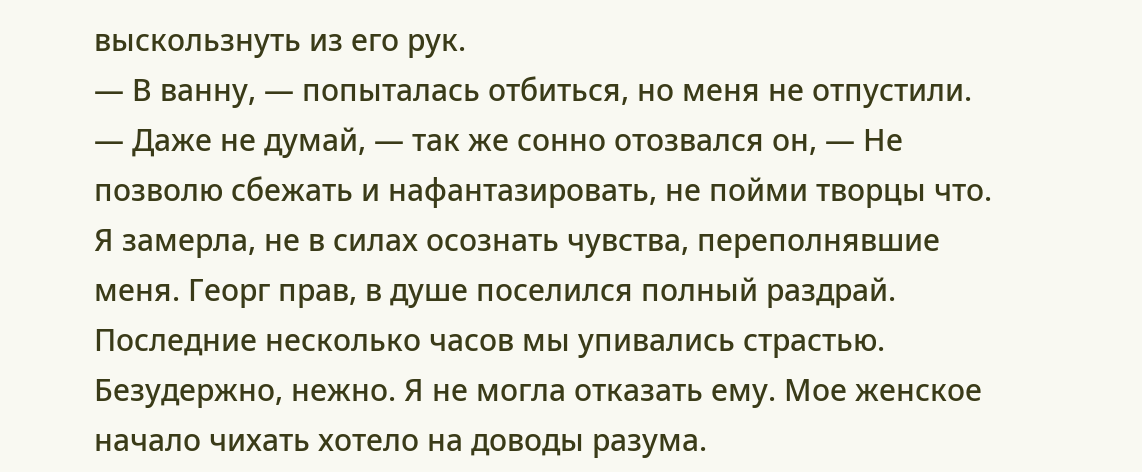выскользнуть из его рук.
— В ванну, — попыталась отбиться, но меня не отпустили.
— Даже не думай, — так же сонно отозвался он, — Не позволю сбежать и нафантазировать, не пойми творцы что.
Я замерла, не в силах осознать чувства, переполнявшие меня. Георг прав, в душе поселился полный раздрай. Последние несколько часов мы упивались страстью. Безудержно, нежно. Я не могла отказать ему. Мое женское начало чихать хотело на доводы разума.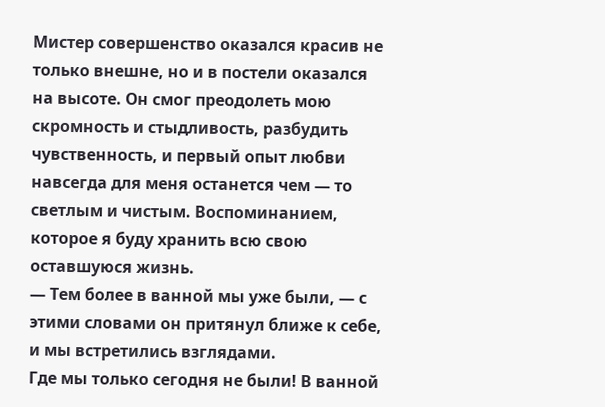Мистер совершенство оказался красив не только внешне, но и в постели оказался на высоте. Он смог преодолеть мою скромность и стыдливость, разбудить чувственность, и первый опыт любви навсегда для меня останется чем — то светлым и чистым. Воспоминанием, которое я буду хранить всю свою оставшуюся жизнь.
— Тем более в ванной мы уже были, — с этими словами он притянул ближе к себе, и мы встретились взглядами.
Где мы только сегодня не были! В ванной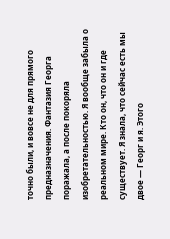точно были, и вовсе не для прямого предназначения. Фантазия Георга поражала, а после покоряла изобретательностью. Я вообще забыла о реальном мире. Кто он, что он и где существует. Я знала, что сейчас есть мы двое — Георг и я. Этого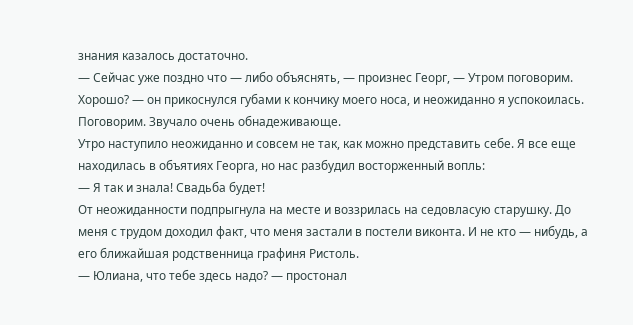знания казалось достаточно.
— Сейчас уже поздно что — либо объяснять, — произнес Георг, — Утром поговорим. Хорошо? — он прикоснулся губами к кончику моего носа, и неожиданно я успокоилась.
Поговорим. Звучало очень обнадеживающе.
Утро наступило неожиданно и совсем не так, как можно представить себе. Я все еще находилась в объятиях Георга, но нас разбудил восторженный вопль:
— Я так и знала! Свадьба будет!
От неожиданности подпрыгнула на месте и воззрилась на седовласую старушку. До меня с трудом доходил факт, что меня застали в постели виконта. И не кто — нибудь, а его ближайшая родственница графиня Ристоль.
— Юлиана, что тебе здесь надо? — простонал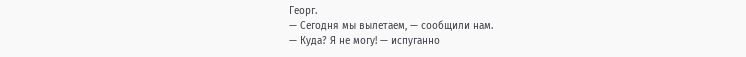Георг.
— Сегодня мы вылетаем, — сообщили нам.
— Куда? Я не могу! — испуганно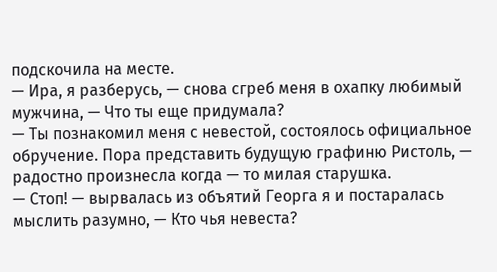подскочила на месте.
— Ира, я разберусь, — снова сгреб меня в охапку любимый мужчина, — Что ты еще придумала?
— Ты познакомил меня с невестой, состоялось официальное обручение. Пора представить будущую графиню Ристоль, — радостно произнесла когда — то милая старушка.
— Стоп! — вырвалась из объятий Георга я и постаралась мыслить разумно, — Кто чья невеста?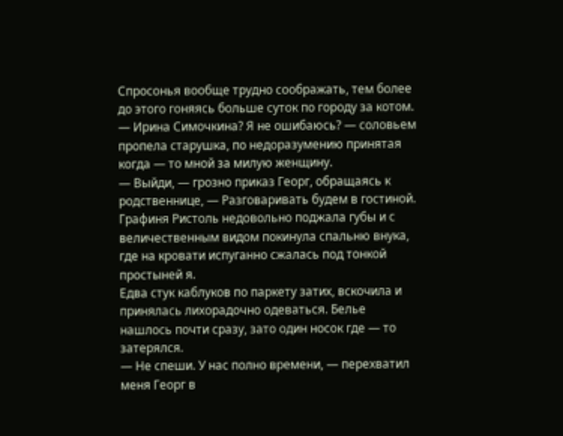Спросонья вообще трудно соображать, тем более до этого гоняясь больше суток по городу за котом.
— Ирина Симочкина? Я не ошибаюсь? — соловьем пропела старушка, по недоразумению принятая когда — то мной за милую женщину.
— Выйди, — грозно приказ Георг, обращаясь к родственнице, — Разговаривать будем в гостиной.
Графиня Ристоль недовольно поджала губы и с величественным видом покинула спальню внука, где на кровати испуганно сжалась под тонкой простыней я.
Едва стук каблуков по паркету затих, вскочила и принялась лихорадочно одеваться. Белье нашлось почти сразу, зато один носок где — то затерялся.
— Не спеши. У нас полно времени, — перехватил меня Георг в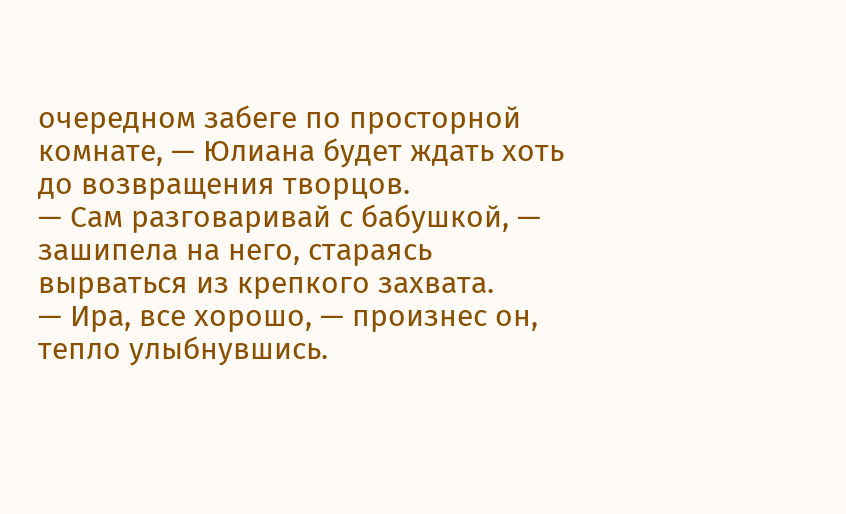очередном забеге по просторной комнате, — Юлиана будет ждать хоть до возвращения творцов.
— Сам разговаривай с бабушкой, — зашипела на него, стараясь вырваться из крепкого захвата.
— Ира, все хорошо, — произнес он, тепло улыбнувшись.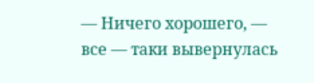— Ничего хорошего, — все — таки вывернулась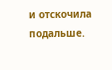и отскочила подальше.